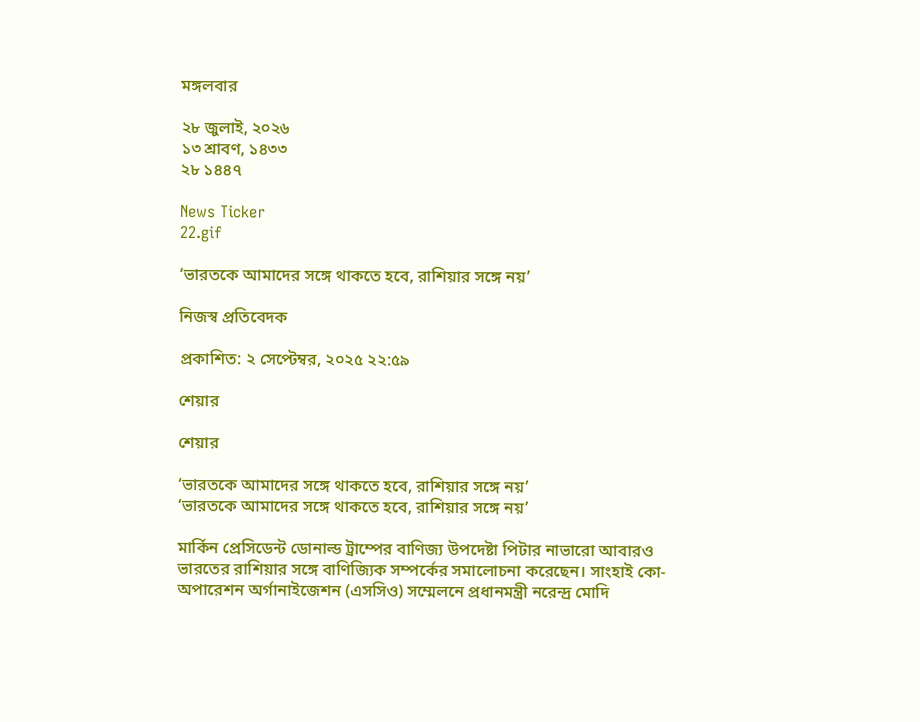মঙ্গলবার

২৮ জুলাই, ২০২৬
১৩ শ্রাবণ, ১৪৩৩
২৮ ১৪৪৭

News Ticker
22.gif

‘ভারতকে আমাদের সঙ্গে থাকতে হবে, রাশিয়ার সঙ্গে নয়’

নিজস্ব প্রতিবেদক

প্রকাশিত: ২ সেপ্টেম্বর, ২০২৫ ২২:৫৯

শেয়ার

শেয়ার

‘ভারতকে আমাদের সঙ্গে থাকতে হবে, রাশিয়ার সঙ্গে নয়’
‘ভারতকে আমাদের সঙ্গে থাকতে হবে, রাশিয়ার সঙ্গে নয়’

মার্কিন প্রেসিডেন্ট ডোনাল্ড ট্রাম্পের বাণিজ্য উপদেষ্টা পিটার নাভারো আবারও ভারতের রাশিয়ার সঙ্গে বাণিজ্যিক সম্পর্কের সমালোচনা করেছেন। সাংহাই কো-অপারেশন অর্গানাইজেশন (এসসিও) সম্মেলনে প্রধানমন্ত্রী নরেন্দ্র মোদি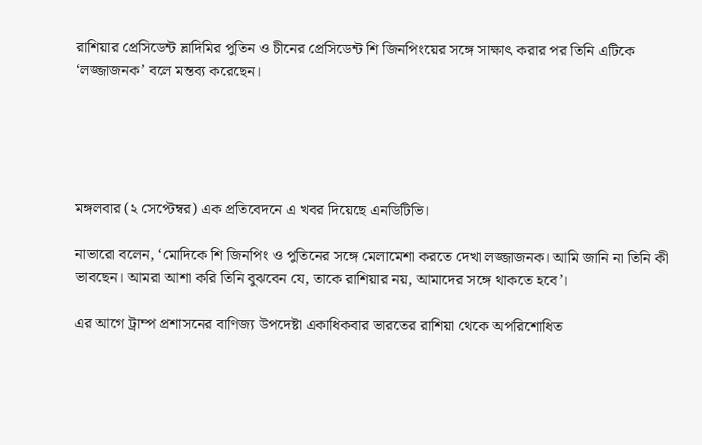রাশিয়ার প্রেসিডেন্ট ভ্লাদিমির পুতিন ও চীনের প্রেসিডেন্ট শি জিনপিংয়ের সঙ্গে সাক্ষাৎ করার পর তিনি এটিকে ‘লজ্জাজনক’ বলে মন্তব্য করেছেন।





মঙ্গলবার (২ সেপ্টেম্বর) এক প্রতিবেদনে এ খবর দিয়েছে এনডিটিভি।

নাভারো বলেন, ‘মোদিকে শি জিনপিং ও পুতিনের সঙ্গে মেলামেশা করতে দেখা লজ্জাজনক। আমি জানি না তিনি কী ভাবছেন। আমরা আশা করি তিনি বুঝবেন যে, তাকে রাশিয়ার নয়, আমাদের সঙ্গে থাকতে হবে’।

এর আগে ট্রাম্প প্রশাসনের বাণিজ্য উপদেষ্টা একাধিকবার ভারতের রাশিয়া থেকে অপরিশোধিত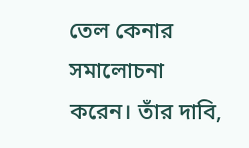তেল কেনার সমালোচনা করেন। তাঁর দাবি,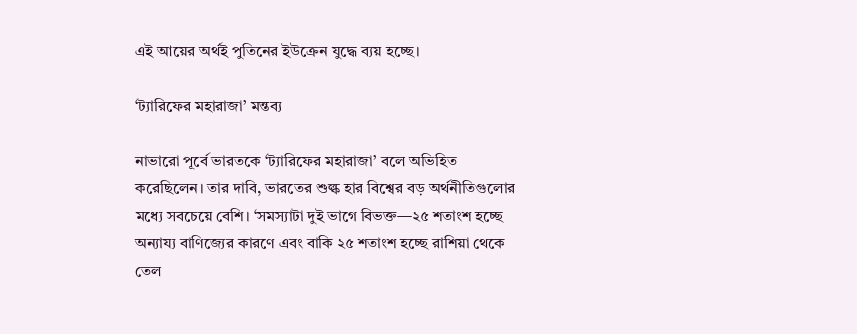এই আয়ের অর্থই পুতিনের ইউক্রেন যুদ্ধে ব্যয় হচ্ছে।

‘ট্যারিফের মহারাজা’ মন্তব্য

নাভারো পূর্বে ভারতকে ‘ট্যারিফের মহারাজা’ বলে অভিহিত করেছিলেন। তার দাবি, ভারতের শুল্ক হার বিশ্বের বড় অর্থনীতিগুলোর মধ্যে সবচেয়ে বেশি। ‘সমস্যাটা দুই ভাগে বিভক্ত—২৫ শতাংশ হচ্ছে অন্যায্য বাণিজ্যের কারণে এবং বাকি ২৫ শতাংশ হচ্ছে রাশিয়া থেকে তেল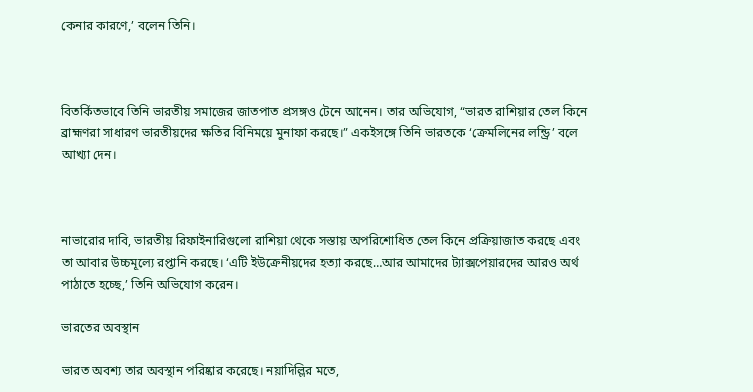কেনার কারণে,’ বলেন তিনি।



বিতর্কিতভাবে তিনি ভারতীয় সমাজের জাতপাত প্রসঙ্গও টেনে আনেন। তার অভিযোগ, “ভারত রাশিয়ার তেল কিনে ব্রাহ্মণরা সাধারণ ভারতীয়দের ক্ষতির বিনিময়ে মুনাফা করছে।” একইসঙ্গে তিনি ভারতকে ‘ক্রেমলিনের লন্ড্রি’ বলে আখ্যা দেন।



নাভারোর দাবি, ভারতীয় রিফাইনারিগুলো রাশিয়া থেকে সস্তায় অপরিশোধিত তেল কিনে প্রক্রিয়াজাত করছে এবং তা আবার উচ্চমূল্যে রপ্তানি করছে। ‘এটি ইউক্রেনীয়দের হত্যা করছে…আর আমাদের ট্যাক্সপেয়ারদের আরও অর্থ পাঠাতে হচ্ছে,’ তিনি অভিযোগ করেন।

ভারতের অবস্থান

ভারত অবশ্য তার অবস্থান পরিষ্কার করেছে। নয়াদিল্লির মতে,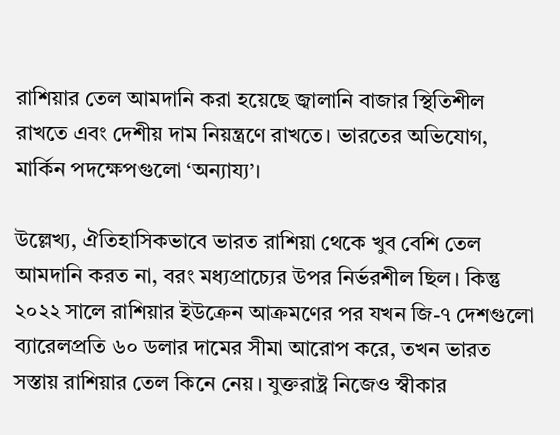রাশিয়ার তেল আমদানি করা হয়েছে জ্বালানি বাজার স্থিতিশীল রাখতে এবং দেশীয় দাম নিয়ন্ত্রণে রাখতে। ভারতের অভিযোগ, মার্কিন পদক্ষেপগুলো ‘অন্যায্য’।

উল্লেখ্য, ঐতিহাসিকভাবে ভারত রাশিয়া থেকে খুব বেশি তেল আমদানি করত না, বরং মধ্যপ্রাচ্যের উপর নির্ভরশীল ছিল। কিন্তু ২০২২ সালে রাশিয়ার ইউক্রেন আক্রমণের পর যখন জি-৭ দেশগুলো ব্যারেলপ্রতি ৬০ ডলার দামের সীমা আরোপ করে, তখন ভারত সস্তায় রাশিয়ার তেল কিনে নেয়। যুক্তরাষ্ট্র নিজেও স্বীকার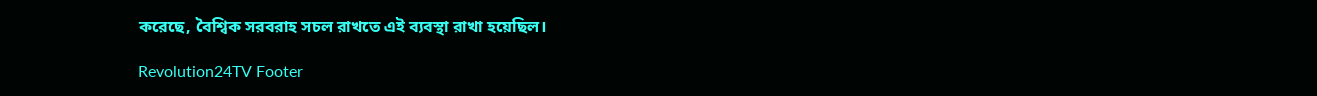করেছে, বৈশ্বিক সরবরাহ সচল রাখতে এই ব্যবস্থা রাখা হয়েছিল।

Revolution24TV Footer